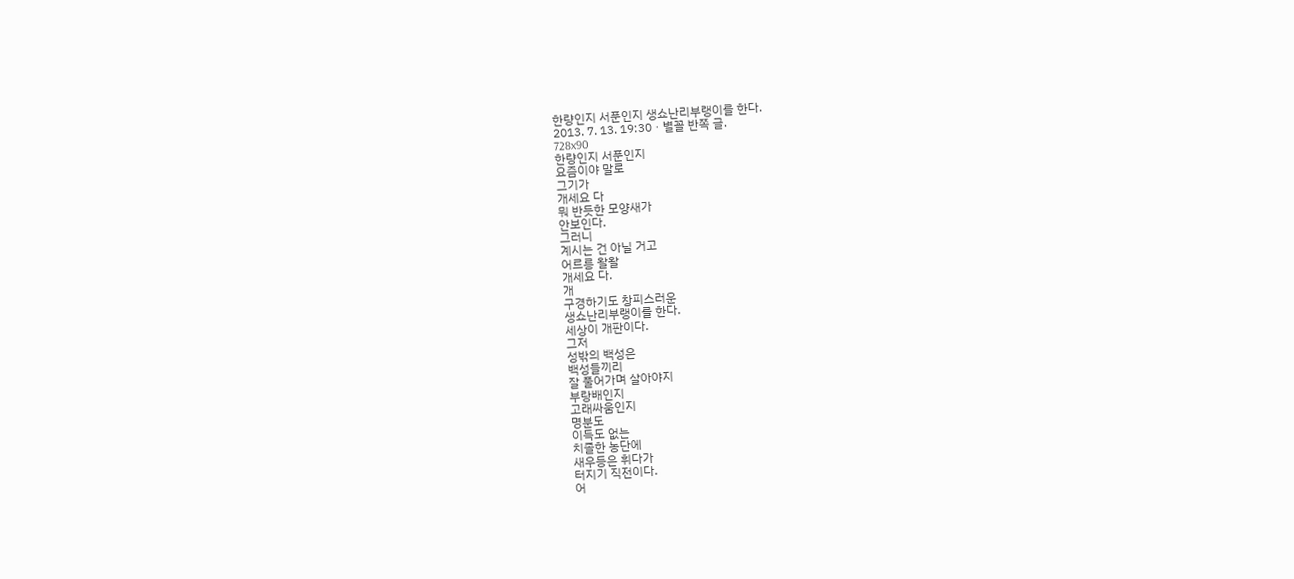한량인지 서푼인지 생쇼난리부랭이를 한다.
2013. 7. 13. 19:30ㆍ별꼴 반쪽 글.
728x90
한량인지 서푼인지
요즘이야 말로
그기가
개세요 다
뭐 반듯한 모양새가
안보인다.
그러니
계시는 건 아닐 거고
어르릉 왈왈
개세요 다.
개
구경하기도 창피스러운
생쇼난리부랭이를 한다.
세상이 개판이다.
그저
성밖의 백성은
백성들끼리
잘 풀어가며 살아야지
부랑배인지
고래싸움인지
명분도
이득도 없는
치졸한 농단에
새우등은 휘다가
터지기 직전이다.
어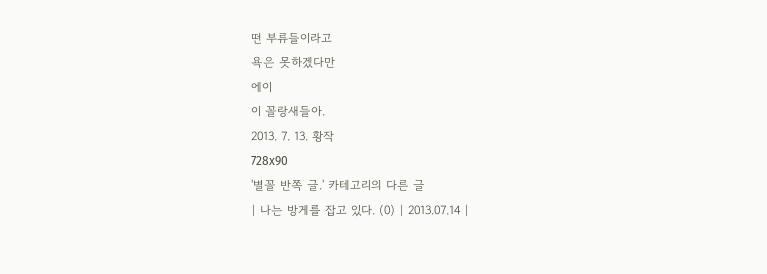떤 부류들이라고
욕은 못하겠다만
에이
이 꼴랑새들아.
2013. 7. 13. 황작
728x90
'별꼴 반쪽 글.' 카테고리의 다른 글
| 나는 방게를 잡고 있다. (0) | 2013.07.14 |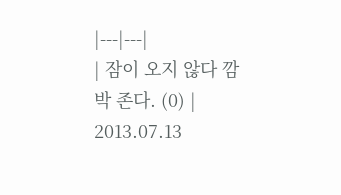|---|---|
| 잠이 오지 않다 깜박 존다. (0) | 2013.07.13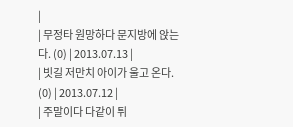|
| 무정타 원망하다 문지방에 앉는다. (0) | 2013.07.13 |
| 빗길 저만치 아이가 울고 온다. (0) | 2013.07.12 |
| 주말이다 다같이 튀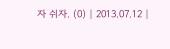자 쉬자. (0) | 2013.07.12 |